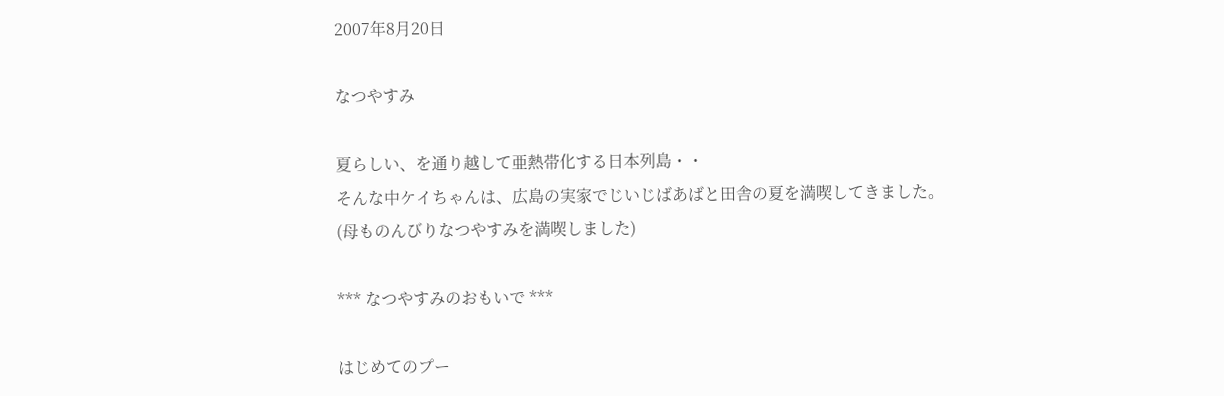2007年8月20日

なつやすみ

夏らしい、を通り越して亜熱帯化する日本列島・・
そんな中ケイちゃんは、広島の実家でじいじばあばと田舎の夏を満喫してきました。
(母ものんびりなつやすみを満喫しました)

*** なつやすみのおもいで ***

はじめてのプー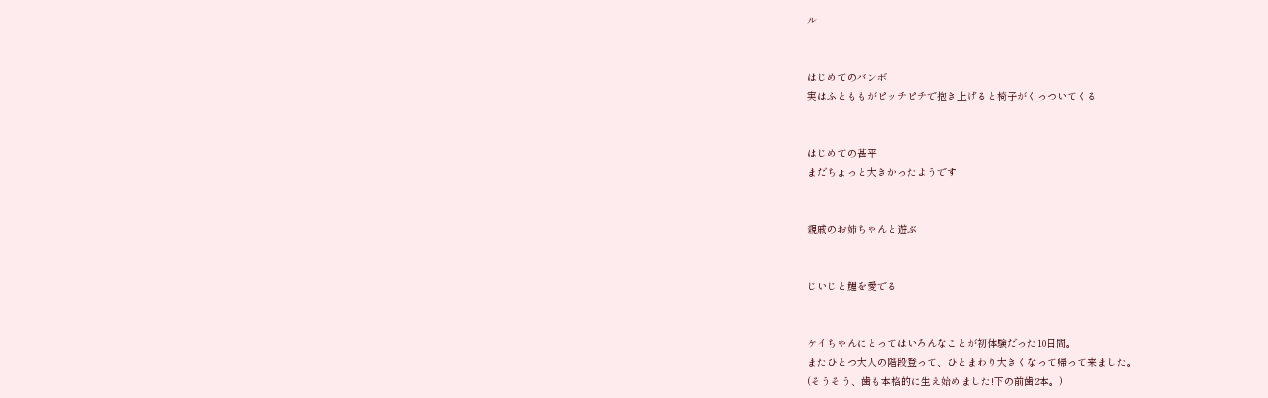ル


はじめてのバンボ
実はふとももがピッチピチで抱き上げると椅子がくっついてくる


はじめての甚平
まだちょっと大きかったようです


親戚のお姉ちゃんと遊ぶ


じいじと鯉を愛でる


ケイちゃんにとってはいろんなことが初体験だった10日間。
またひとつ大人の階段登って、ひとまわり大きくなって帰って来ました。
(そうそう、歯も本格的に生え始めました!下の前歯2本。)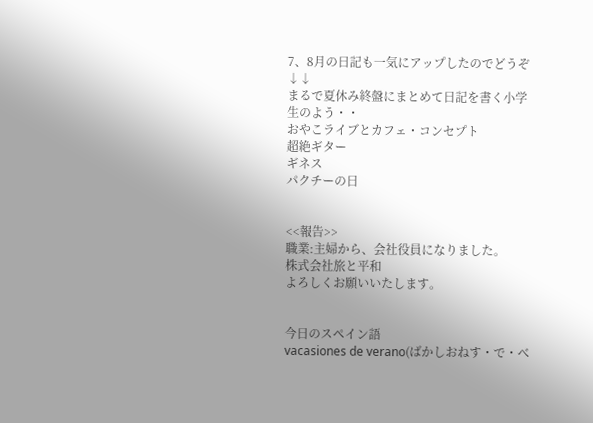7、8月の日記も一気にアップしたのでどうぞ↓↓
まるで夏休み終盤にまとめて日記を書く小学生のよう・・
おやこライブとカフェ・コンセプト
超絶ギター
ギネス
パクチーの日


<<報告>>
職業:主婦から、会社役員になりました。
株式会社旅と平和
よろしくお願いいたします。


今日のスペイン語
vacasiones de verano(ばかしおねす・で・べ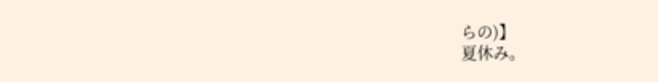らの)】
夏休み。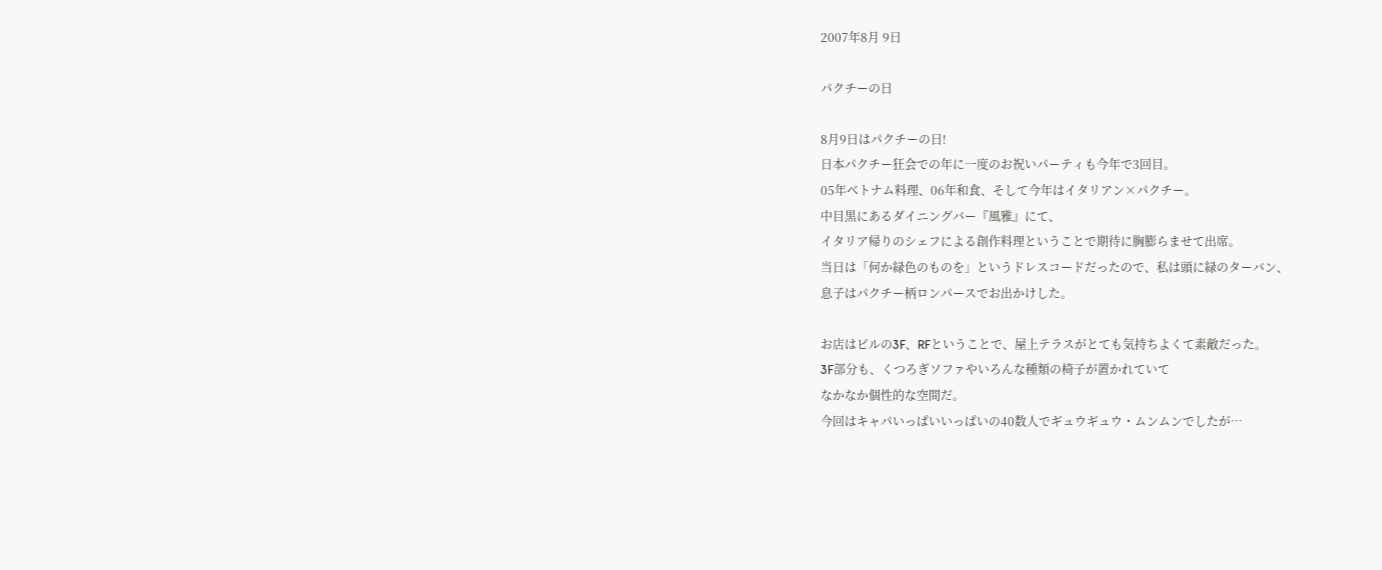2007年8月 9日

パクチーの日

8月9日はパクチーの日!
日本パクチー狂会での年に一度のお祝いパーティも今年で3回目。
05年ベトナム料理、06年和食、そして今年はイタリアン×パクチー。
中目黒にあるダイニングバー『風雅』にて、
イタリア帰りのシェフによる創作料理ということで期待に胸膨らませて出席。
当日は「何か緑色のものを」というドレスコードだったので、私は頭に緑のターバン、
息子はパクチー柄ロンパースでお出かけした。

お店はビルの3F、RFということで、屋上テラスがとても気持ちよくて素敵だった。
3F部分も、くつろぎソファやいろんな種類の椅子が置かれていて
なかなか個性的な空間だ。
今回はキャパいっぱいいっぱいの40数人でギュウギュウ・ムンムンでしたが…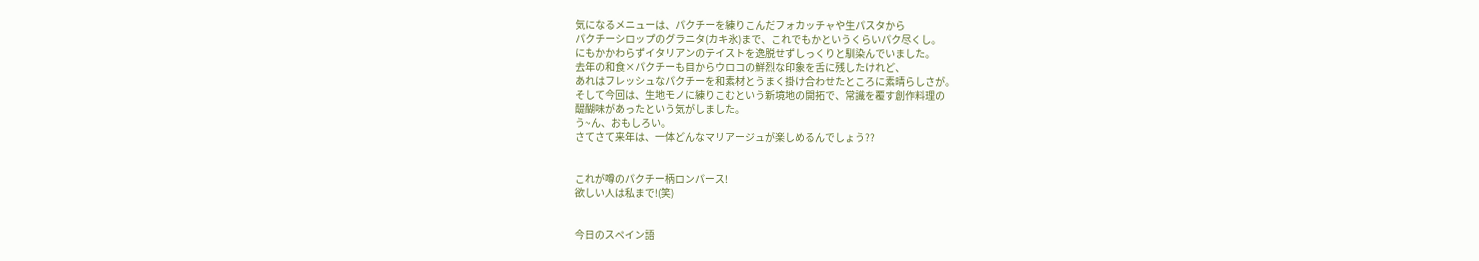気になるメニューは、パクチーを練りこんだフォカッチャや生パスタから
パクチーシロップのグラニタ(カキ氷)まで、これでもかというくらいパク尽くし。
にもかかわらずイタリアンのテイストを逸脱せずしっくりと馴染んでいました。
去年の和食×パクチーも目からウロコの鮮烈な印象を舌に残したけれど、
あれはフレッシュなパクチーを和素材とうまく掛け合わせたところに素晴らしさが。
そして今回は、生地モノに練りこむという新境地の開拓で、常識を覆す創作料理の
醍醐味があったという気がしました。
う~ん、おもしろい。
さてさて来年は、一体どんなマリアージュが楽しめるんでしょう??


これが噂のパクチー柄ロンパース!
欲しい人は私まで!(笑)


今日のスペイン語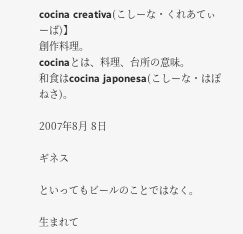cocina creativa(こしーな・くれあてぃーば)】
創作料理。
cocinaとは、料理、台所の意味。
和食はcocina japonesa(こしーな・はぽねさ)。

2007年8月 8日

ギネス

といってもビールのことではなく。

生まれて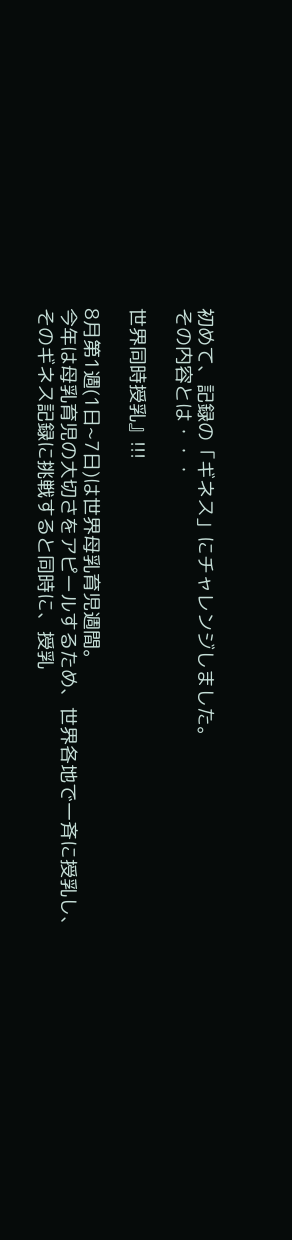初めて、記録の「ギネス」にチャレンジしました。
その内容とは・・・

世界同時授乳』!!!

8月第1週(1日~7日)は世界母乳育児週間。
今年は母乳育児の大切さをアピールするため、世界各地で一斉に授乳し、
そのギネス記録に挑戦すると同時に、授乳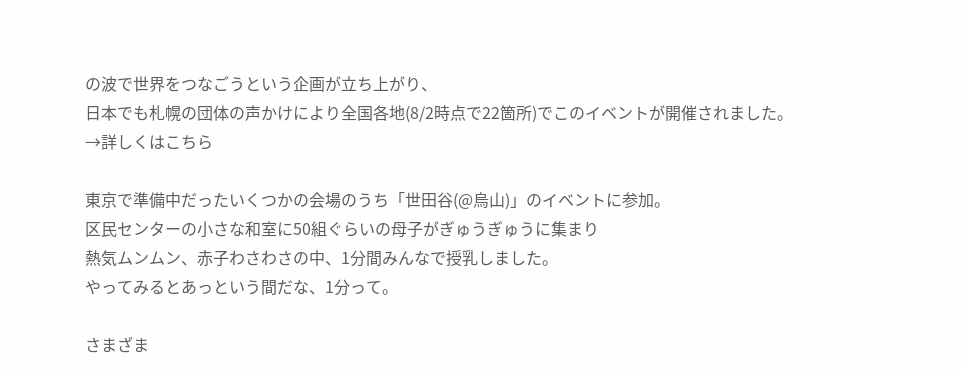の波で世界をつなごうという企画が立ち上がり、
日本でも札幌の団体の声かけにより全国各地(8/2時点で22箇所)でこのイベントが開催されました。
→詳しくはこちら

東京で準備中だったいくつかの会場のうち「世田谷(@烏山)」のイベントに参加。
区民センターの小さな和室に50組ぐらいの母子がぎゅうぎゅうに集まり
熱気ムンムン、赤子わさわさの中、1分間みんなで授乳しました。
やってみるとあっという間だな、1分って。

さまざま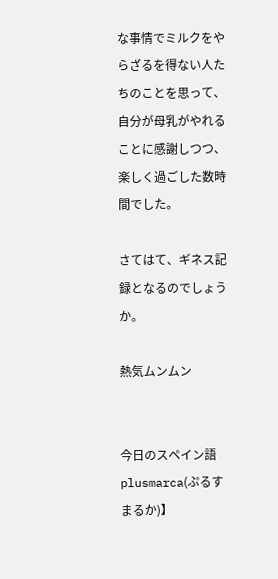な事情でミルクをやらざるを得ない人たちのことを思って、
自分が母乳がやれることに感謝しつつ、楽しく過ごした数時間でした。

さてはて、ギネス記録となるのでしょうか。

熱気ムンムン


今日のスペイン語
plusmarca(ぷるすまるか)】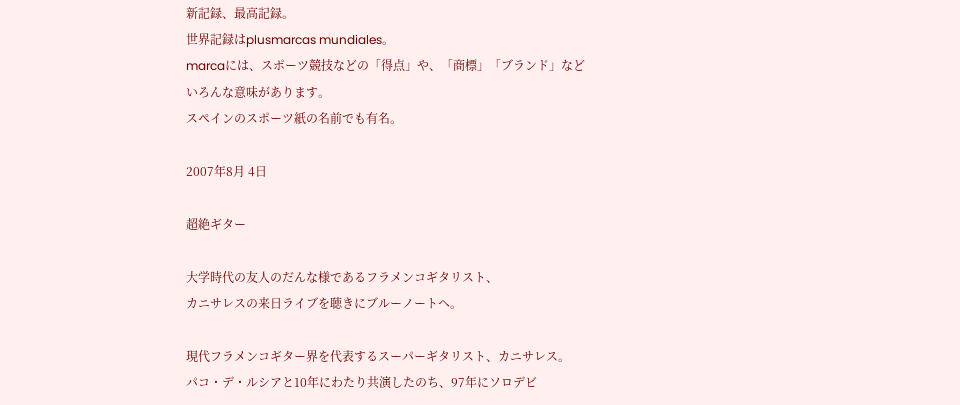新記録、最高記録。
世界記録はplusmarcas mundiales。
marcaには、スポーツ競技などの「得点」や、「商標」「ブランド」など
いろんな意味があります。
スペインのスポーツ紙の名前でも有名。

2007年8月 4日

超絶ギター

大学時代の友人のだんな様であるフラメンコギタリスト、
カニサレスの来日ライブを聴きにブルーノートへ。

現代フラメンコギター界を代表するスーパーギタリスト、カニサレス。
パコ・デ・ルシアと10年にわたり共演したのち、97年にソロデビ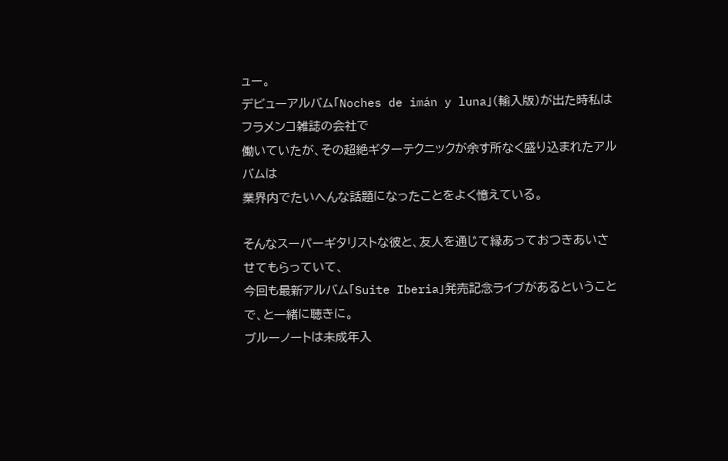ュー。
デビューアルバム「Noches de imán y luna」(輸入版)が出た時私はフラメンコ雑誌の会社で
働いていたが、その超絶ギターテクニックが余す所なく盛り込まれたアルバムは
業界内でたいへんな話題になったことをよく憶えている。

そんなスーパーギタリストな彼と、友人を通じて縁あっておつきあいさせてもらっていて、
今回も最新アルバム「Suite Iberia」発売記念ライブがあるということで、と一緒に聴きに。
ブルーノートは未成年入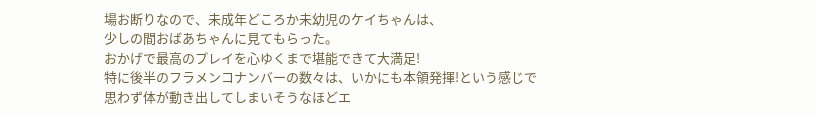場お断りなので、未成年どころか未幼児のケイちゃんは、
少しの間おばあちゃんに見てもらった。
おかげで最高のプレイを心ゆくまで堪能できて大満足!
特に後半のフラメンコナンバーの数々は、いかにも本領発揮!という感じで
思わず体が動き出してしまいそうなほどエ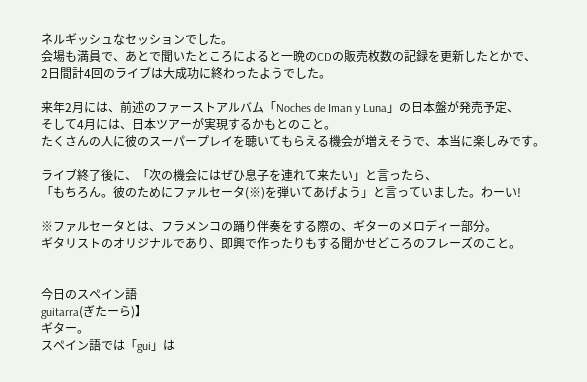ネルギッシュなセッションでした。
会場も満員で、あとで聞いたところによると一晩のCDの販売枚数の記録を更新したとかで、
2日間計4回のライブは大成功に終わったようでした。

来年2月には、前述のファーストアルバム「Noches de Iman y Luna」の日本盤が発売予定、
そして4月には、日本ツアーが実現するかもとのこと。
たくさんの人に彼のスーパープレイを聴いてもらえる機会が増えそうで、本当に楽しみです。

ライブ終了後に、「次の機会にはぜひ息子を連れて来たい」と言ったら、
「もちろん。彼のためにファルセータ(※)を弾いてあげよう」と言っていました。わーい!

※ファルセータとは、フラメンコの踊り伴奏をする際の、ギターのメロディー部分。
ギタリストのオリジナルであり、即興で作ったりもする聞かせどころのフレーズのこと。


今日のスペイン語
guitarra(ぎたーら)】
ギター。
スペイン語では「gui」は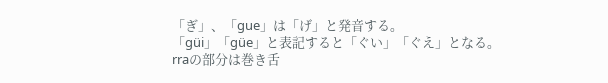「ぎ」、「gue」は「げ」と発音する。
「güi」「güe」と表記すると「ぐい」「ぐえ」となる。
rraの部分は巻き舌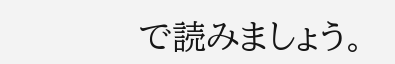で読みましょう。